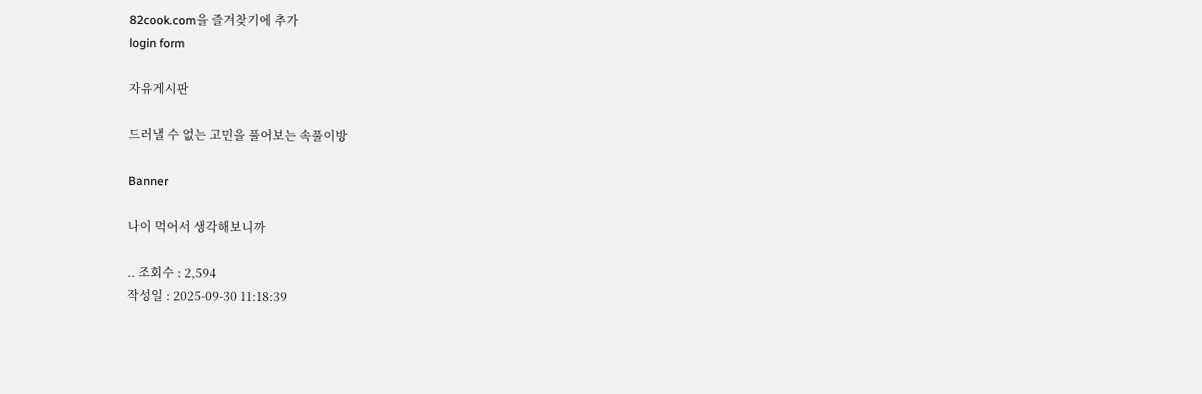82cook.com을 즐겨찾기에 추가
login form

자유게시판

드러낼 수 없는 고민을 풀어보는 속풀이방

Banner

나이 먹어서 생각해보니까

.. 조회수 : 2,594
작성일 : 2025-09-30 11:18:39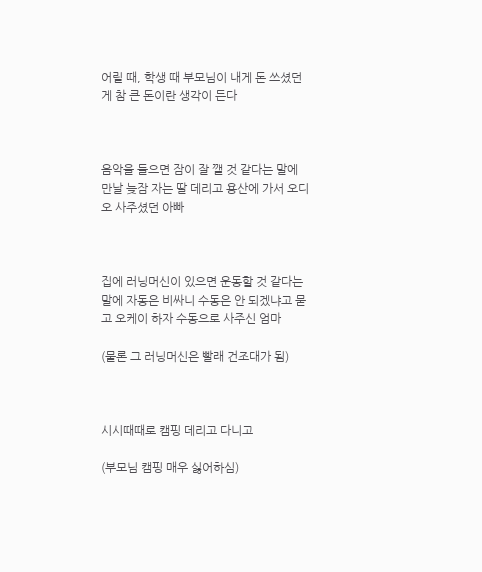어릴 때, 학생 때 부모님이 내게 돈 쓰셨던 게 참 큰 돈이란 생각이 든다



음악을 들으면 잠이 잘 깰 것 같다는 말에 만날 늦잠 자는 딸 데리고 용산에 가서 오디오 사주셨던 아빠



집에 러닝머신이 있으면 운동할 것 같다는 말에 자동은 비싸니 수동은 안 되겠냐고 묻고 오케이 하자 수동으로 사주신 엄마

(물론 그 러닝머신은 빨래 건조대가 됨)



시시때때로 캠핑 데리고 다니고

(부모님 캠핑 매우 싫어하심)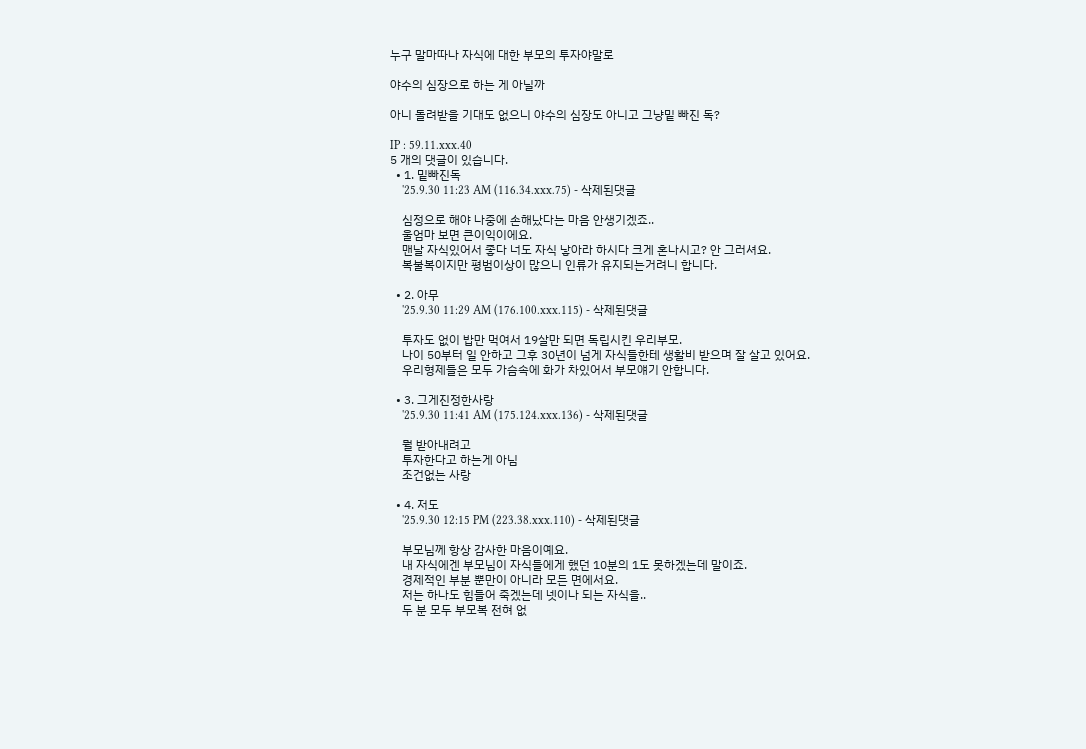누구 말마따나 자식에 대한 부모의 투자야말로

야수의 심장으로 하는 게 아닐까

아니 돌려받을 기대도 없으니 야수의 심장도 아니고 그냥밑 빠진 독?

IP : 59.11.xxx.40
5 개의 댓글이 있습니다.
  • 1. 밑빠진독
    '25.9.30 11:23 AM (116.34.xxx.75) - 삭제된댓글

    심정으로 해야 나중에 손해났다는 마음 안생기겠죠..
    울엄마 보면 큰이익이에요.
    맨날 자식있어서 좋다 너도 자식 낳아라 하시다 크게 혼나시고? 안 그러셔요.
    복불복이지만 평범이상이 많으니 인류가 유지되는거려니 합니다.

  • 2. 아무
    '25.9.30 11:29 AM (176.100.xxx.115) - 삭제된댓글

    투자도 없이 밥만 먹여서 19살만 되면 독립시킨 우리부모.
    나이 50부터 일 안하고 그후 30년이 넘게 자식들한테 생활비 받으며 잘 살고 있어요.
    우리형제들은 모두 가슴속에 화가 차있어서 부모얘기 안합니다.

  • 3. 그게진정한사랑
    '25.9.30 11:41 AM (175.124.xxx.136) - 삭제된댓글

    뭘 받아내려고
    투자한다고 하는게 아님
    조건없는 사랑

  • 4. 저도
    '25.9.30 12:15 PM (223.38.xxx.110) - 삭제된댓글

    부모님께 항상 감사한 마음이예요.
    내 자식에겐 부모님이 자식들에게 했던 10분의 1도 못하겠는데 말이죠.
    경제적인 부분 뿐만이 아니라 모든 면에서요.
    저는 하나도 힘들어 죽겠는데 넷이나 되는 자식을..
    두 분 모두 부모복 전혀 없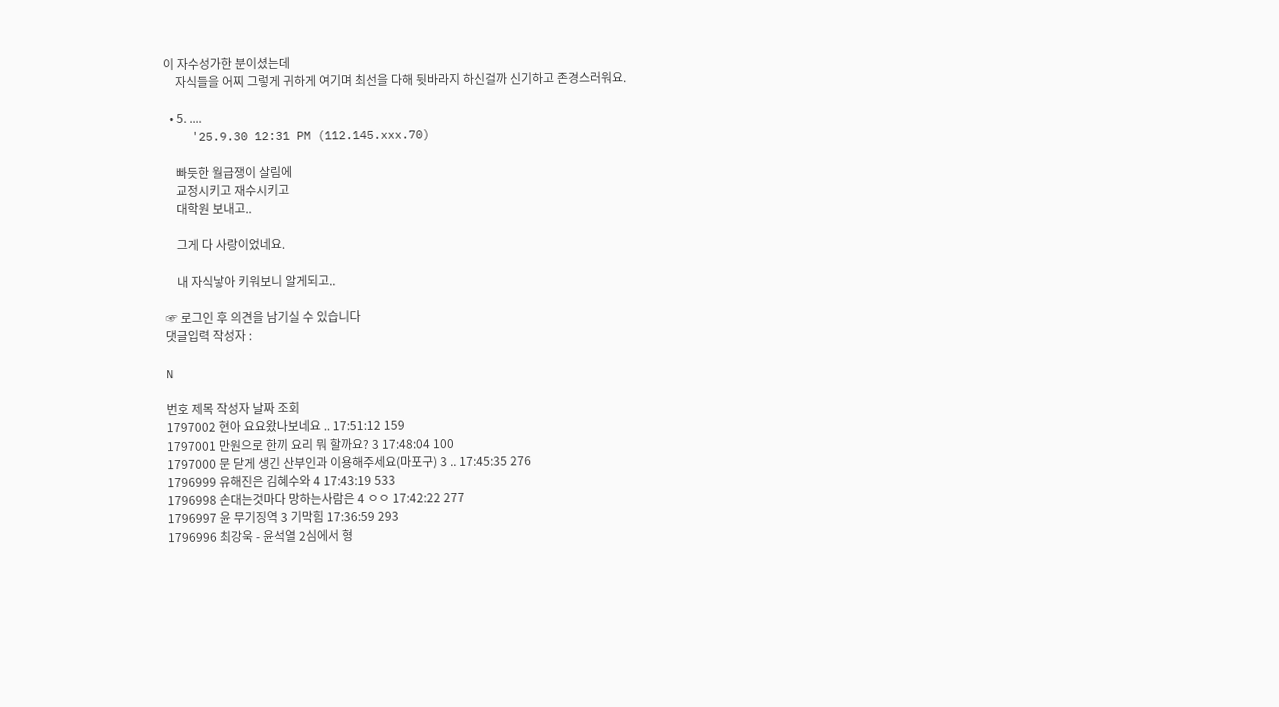이 자수성가한 분이셨는데
    자식들을 어찌 그렇게 귀하게 여기며 최선을 다해 뒷바라지 하신걸까 신기하고 존경스러워요.

  • 5. ....
    '25.9.30 12:31 PM (112.145.xxx.70)

    빠듯한 월급쟁이 살림에
    교정시키고 재수시키고
    대학원 보내고..

    그게 다 사랑이었네요.

    내 자식낳아 키워보니 알게되고..

☞ 로그인 후 의견을 남기실 수 있습니다
댓글입력 작성자 :

N

번호 제목 작성자 날짜 조회
1797002 현아 요요왔나보네요 .. 17:51:12 159
1797001 만원으로 한끼 요리 뭐 할까요? 3 17:48:04 100
1797000 문 닫게 생긴 산부인과 이용해주세요(마포구) 3 .. 17:45:35 276
1796999 유해진은 김혜수와 4 17:43:19 533
1796998 손대는것마다 망하는사람은 4 ㅇㅇ 17:42:22 277
1796997 윤 무기징역 3 기막힘 17:36:59 293
1796996 최강욱 - 윤석열 2심에서 형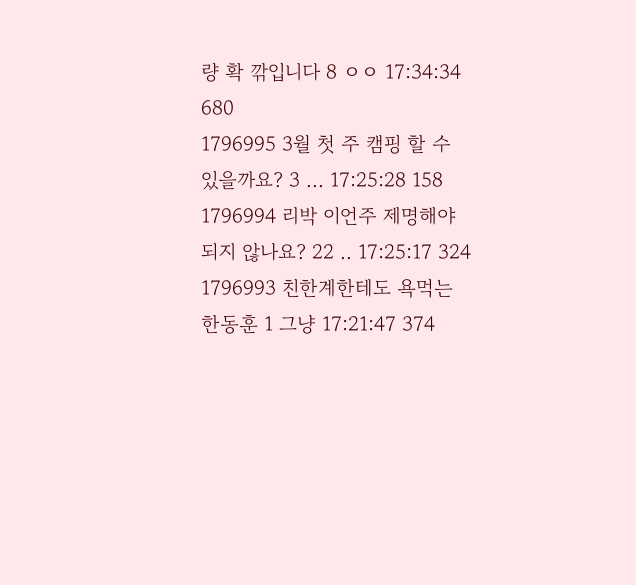량 확 깎입니다 8 ㅇㅇ 17:34:34 680
1796995 3월 첫 주 캠핑 할 수 있을까요? 3 ... 17:25:28 158
1796994 리박 이언주 제명해야 되지 않나요? 22 .. 17:25:17 324
1796993 친한계한테도 욕먹는 한동훈 1 그냥 17:21:47 374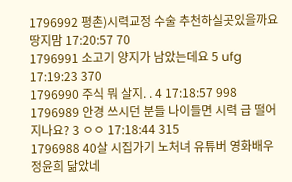1796992 평촌)시력교정 수술 추천하실곳있을까요 땅지맘 17:20:57 70
1796991 소고기 양지가 남았는데요 5 ufg 17:19:23 370
1796990 주식 뭐 살지. . 4 17:18:57 998
1796989 안경 쓰시던 분들 나이들면 시력 급 떨어지나요? 3 ㅇㅇ 17:18:44 315
1796988 40살 시집가기 노처녀 유튜버 영화배우 정윤희 닮았네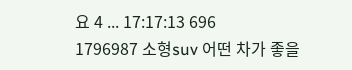요 4 ... 17:17:13 696
1796987 소형suv 어떤 차가 좋을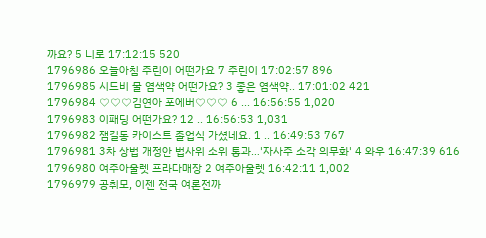까요? 5 니로 17:12:15 520
1796986 오늘아침 주린이 어떤가요 7 주린이 17:02:57 896
1796985 시드비 물 염색약 어떤가요? 3 좋은 염색약.. 17:01:02 421
1796984 ♡♡♡김연아 포에버♡♡♡ 6 ... 16:56:55 1,020
1796983 이패딩 어떤가요? 12 .. 16:56:53 1,031
1796982 잼길동 카이스트 졸업식 가셨네요. 1 .. 16:49:53 767
1796981 3차 상법 개정안 법사위 소위 통과…'자사주 소각 의무화' 4 와우 16:47:39 616
1796980 여주아울렛 프라다매장 2 여주아울렛 16:42:11 1,002
1796979 공취모, 이젠 전국 여론전까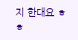지 한대요 ㅎㅎ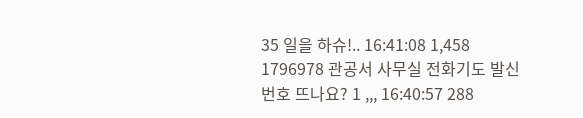35 일을 하슈!.. 16:41:08 1,458
1796978 관공서 사무실 전화기도 발신번호 뜨나요? 1 ,,, 16:40:57 288